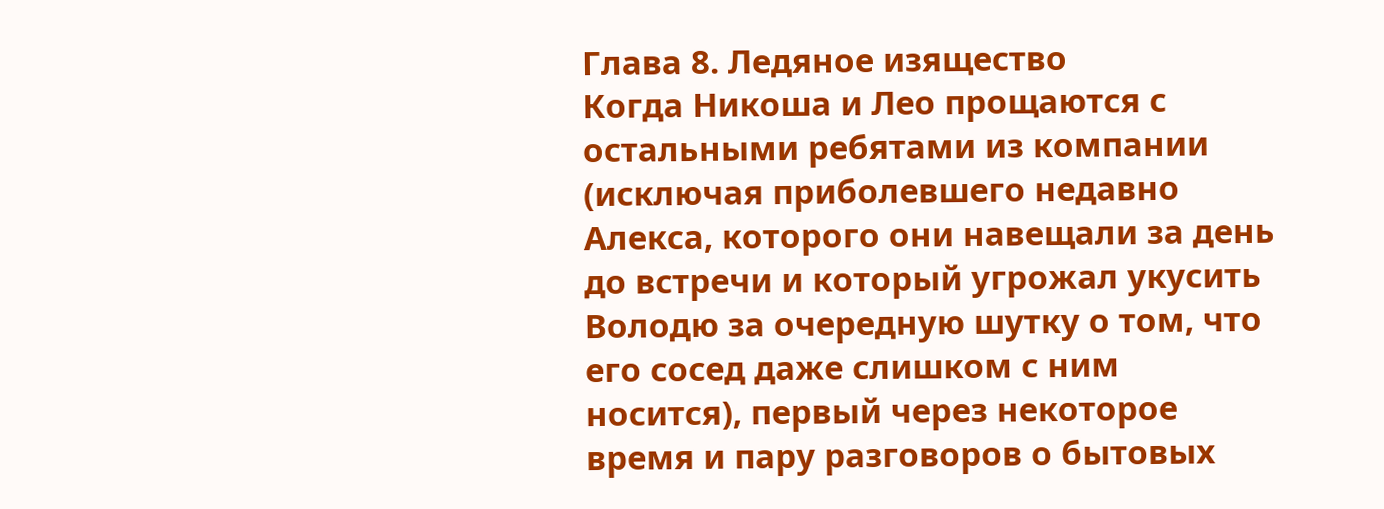Глава 8. Ледяное изящество
Когда Никоша и Лео прощаются с остальными ребятами из компании (исключая приболевшего недавно Алекса, которого они навещали за день до встречи и который угрожал укусить Володю за очередную шутку о том, что его сосед даже слишком с ним носится), первый через некоторое время и пару разговоров о бытовых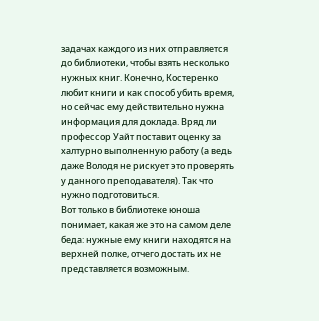задачах каждого из них отправляется до библиотеки, чтобы взять несколько нужных книг. Конечно, Костеренко любит книги и как способ убить время, но сейчас ему действительно нужна информация для доклада. Вряд ли профессор Уайт поставит оценку за халтурно выполненную работу (а ведь даже Володя не рискует это проверять у данного преподавателя). Так что нужно подготовиться.
Вот только в библиотеке юноша понимает, какая же это на самом деле беда: нужные ему книги находятся на верхней полке, отчего достать их не представляется возможным.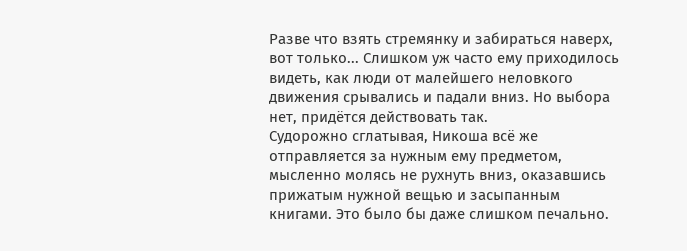Разве что взять стремянку и забираться наверх, вот только... Слишком уж часто ему приходилось видеть, как люди от малейшего неловкого движения срывались и падали вниз. Но выбора нет, придётся действовать так.
Судорожно сглатывая, Никоша всё же отправляется за нужным ему предметом, мысленно молясь не рухнуть вниз, оказавшись прижатым нужной вещью и засыпанным книгами. Это было бы даже слишком печально.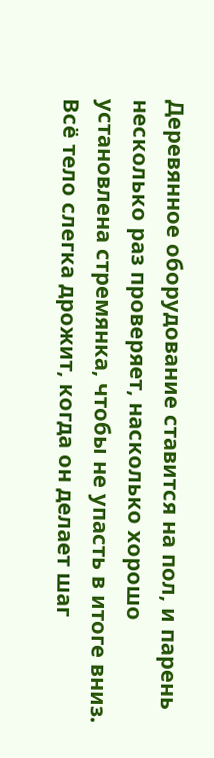Деревянное оборудование ставится на пол, и парень несколько раз проверяет, насколько хорошо установлена стремянка, чтобы не упасть в итоге вниз. Всё тело слегка дрожит, когда он делает шаг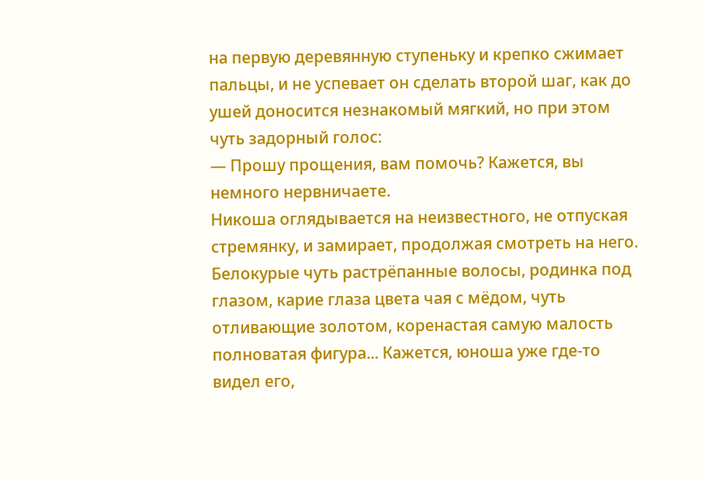на первую деревянную ступеньку и крепко сжимает пальцы, и не успевает он сделать второй шаг, как до ушей доносится незнакомый мягкий, но при этом чуть задорный голос:
— Прошу прощения, вам помочь? Кажется, вы немного нервничаете.
Никоша оглядывается на неизвестного, не отпуская стремянку, и замирает, продолжая смотреть на него. Белокурые чуть растрёпанные волосы, родинка под глазом, карие глаза цвета чая с мёдом, чуть отливающие золотом, коренастая самую малость полноватая фигура... Кажется, юноша уже где-то видел его,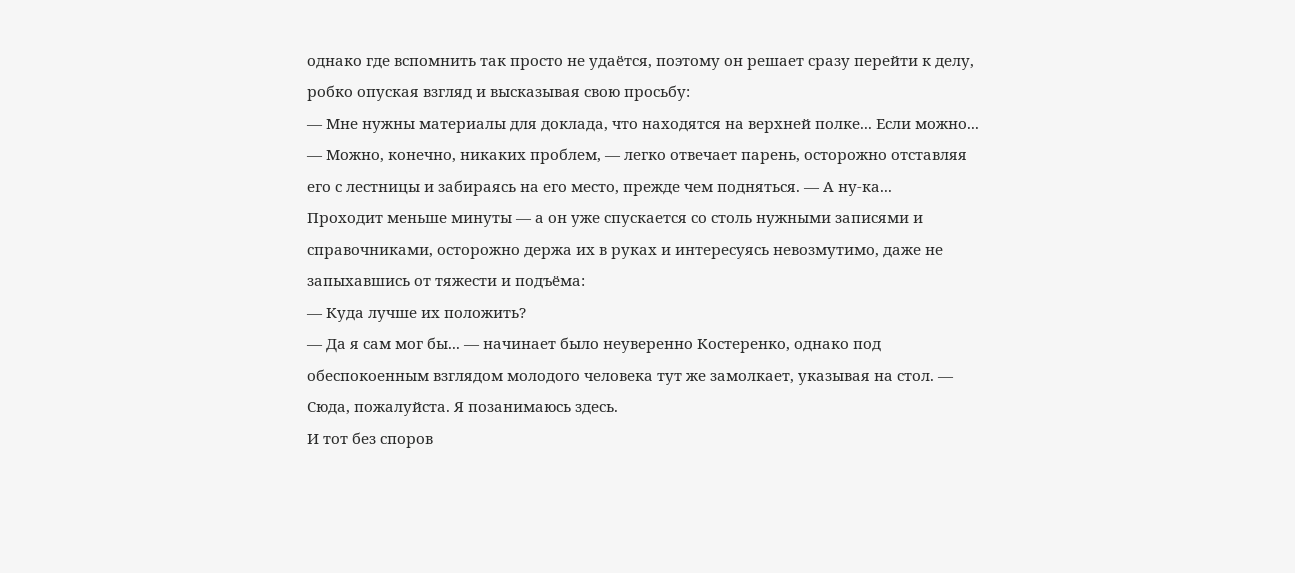однако где вспомнить так просто не удаётся, поэтому он решает сразу перейти к делу, робко опуская взгляд и высказывая свою просьбу:
— Мне нужны материалы для доклада, что находятся на верхней полке... Если можно...
— Можно, конечно, никаких проблем, — легко отвечает парень, осторожно отставляя его с лестницы и забираясь на его место, прежде чем подняться. — А ну-ка...
Проходит меньше минуты — а он уже спускается со столь нужными записями и справочниками, осторожно держа их в руках и интересуясь невозмутимо, даже не запыхавшись от тяжести и подъёма:
— Куда лучше их положить?
— Да я сам мог бы... — начинает было неуверенно Костеренко, однако под обеспокоенным взглядом молодого человека тут же замолкает, указывая на стол. — Сюда, пожалуйста. Я позанимаюсь здесь.
И тот без споров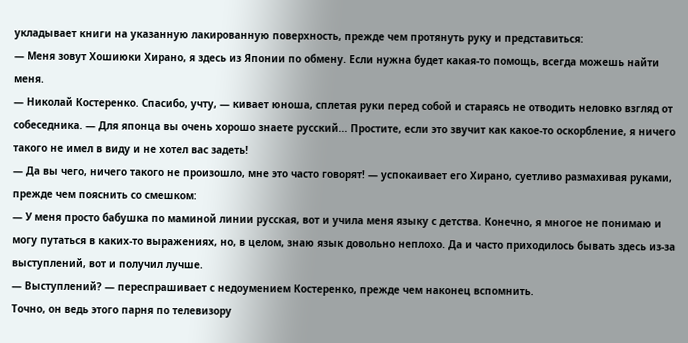укладывает книги на указанную лакированную поверхность, прежде чем протянуть руку и представиться:
— Меня зовут Хошиюки Хирано, я здесь из Японии по обмену. Если нужна будет какая-то помощь, всегда можешь найти меня.
— Николай Костеренко. Спасибо, учту, — кивает юноша, сплетая руки перед собой и стараясь не отводить неловко взгляд от собеседника. — Для японца вы очень хорошо знаете русский... Простите, если это звучит как какое-то оскорбление, я ничего такого не имел в виду и не хотел вас задеть!
— Да вы чего, ничего такого не произошло, мне это часто говорят! — успокаивает его Хирано, суетливо размахивая руками, прежде чем пояснить со смешком:
— У меня просто бабушка по маминой линии русская, вот и учила меня языку с детства. Конечно, я многое не понимаю и могу путаться в каких-то выражениях, но, в целом, знаю язык довольно неплохо. Да и часто приходилось бывать здесь из-за выступлений, вот и получил лучше.
— Выступлений? — переспрашивает с недоумением Костеренко, прежде чем наконец вспомнить.
Точно, он ведь этого парня по телевизору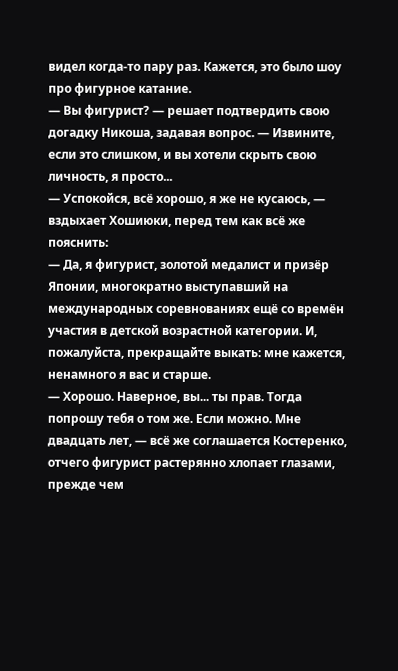видел когда-то пару раз. Кажется, это было шоу про фигурное катание.
— Вы фигурист? — решает подтвердить свою догадку Никоша, задавая вопрос. — Извините, если это слишком, и вы хотели скрыть свою личность, я просто...
— Успокойся, всё хорошо, я же не кусаюсь, — вздыхает Хошиюки, перед тем как всё же пояснить:
— Да, я фигурист, золотой медалист и призёр Японии, многократно выступавший на международных соревнованиях ещё со времён участия в детской возрастной категории. И, пожалуйста, прекращайте выкать: мне кажется, ненамного я вас и старше.
— Хорошо. Наверное, вы... ты прав. Тогда попрошу тебя о том же. Если можно. Мне двадцать лет, — всё же соглашается Костеренко, отчего фигурист растерянно хлопает глазами, прежде чем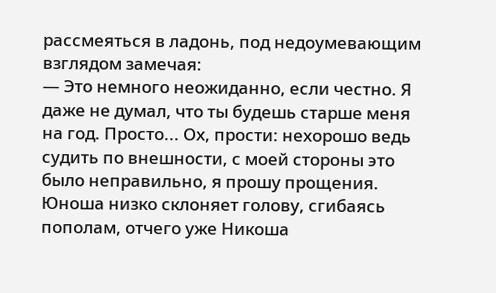рассмеяться в ладонь, под недоумевающим взглядом замечая:
— Это немного неожиданно, если честно. Я даже не думал, что ты будешь старше меня на год. Просто... Ох, прости: нехорошо ведь судить по внешности, с моей стороны это было неправильно, я прошу прощения.
Юноша низко склоняет голову, сгибаясь пополам, отчего уже Никоша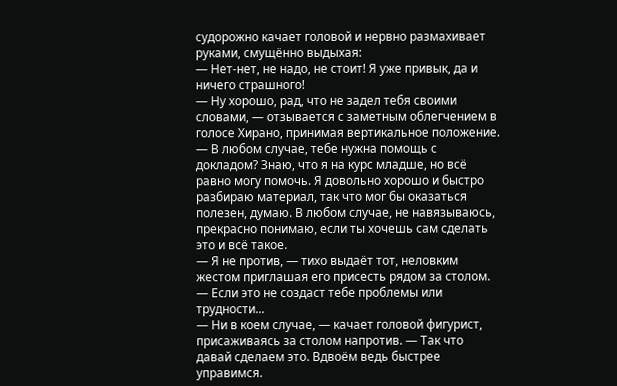судорожно качает головой и нервно размахивает руками, смущённо выдыхая:
— Нет-нет, не надо, не стоит! Я уже привык, да и ничего страшного!
— Ну хорошо, рад, что не задел тебя своими словами, — отзывается с заметным облегчением в голосе Хирано, принимая вертикальное положение. — В любом случае, тебе нужна помощь с докладом? Знаю, что я на курс младше, но всё равно могу помочь. Я довольно хорошо и быстро разбираю материал, так что мог бы оказаться полезен, думаю. В любом случае, не навязываюсь, прекрасно понимаю, если ты хочешь сам сделать это и всё такое.
— Я не против, — тихо выдаёт тот, неловким жестом приглашая его присесть рядом за столом. — Если это не создаст тебе проблемы или трудности...
— Ни в коем случае, — качает головой фигурист, присаживаясь за столом напротив. — Так что давай сделаем это. Вдвоём ведь быстрее управимся.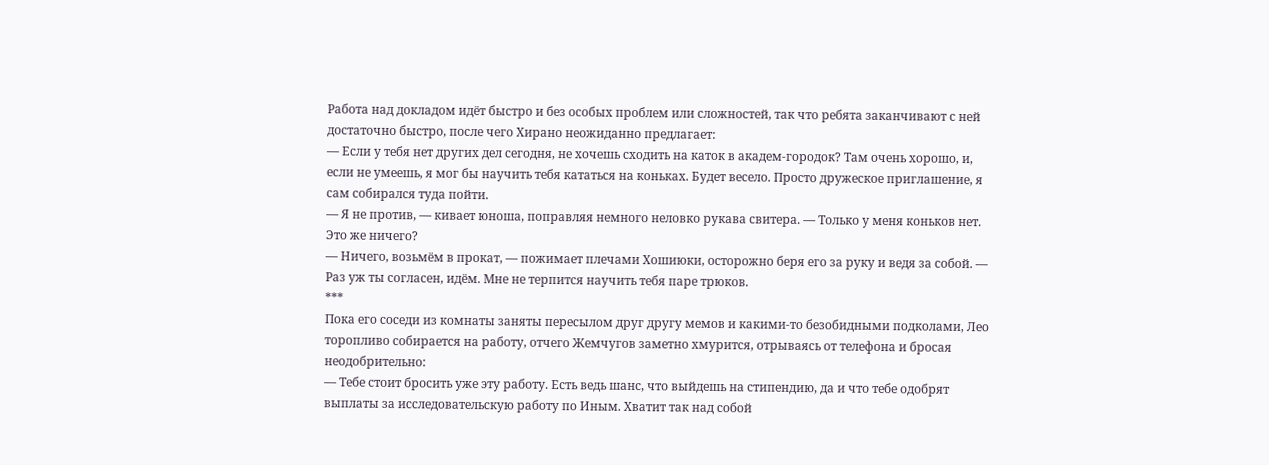Работа над докладом идёт быстро и без особых проблем или сложностей, так что ребята заканчивают с ней достаточно быстро, после чего Хирано неожиданно предлагает:
— Если у тебя нет других дел сегодня, не хочешь сходить на каток в академ-городок? Там очень хорошо, и, если не умеешь, я мог бы научить тебя кататься на коньках. Будет весело. Просто дружеское приглашение, я сам собирался туда пойти.
— Я не против, — кивает юноша, поправляя немного неловко рукава свитера. — Только у меня коньков нет. Это же ничего?
— Ничего, возьмём в прокат, — пожимает плечами Хошиюки, осторожно беря его за руку и ведя за собой. — Раз уж ты согласен, идём. Мне не терпится научить тебя паре трюков.
***
Пока его соседи из комнаты заняты пересылом друг другу мемов и какими-то безобидными подколами, Лео торопливо собирается на работу, отчего Жемчугов заметно хмурится, отрываясь от телефона и бросая неодобрительно:
— Тебе стоит бросить уже эту работу. Есть ведь шанс, что выйдешь на стипендию, да и что тебе одобрят выплаты за исследовательскую работу по Иным. Хватит так над собой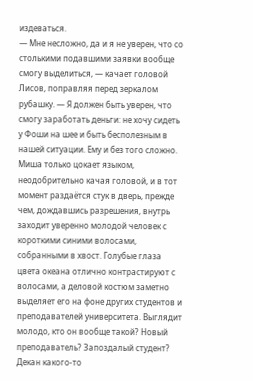издеваться.
— Мне несложно, да и я не уверен, что со столькими подавшими заявки вообще смогу выделиться, — качает головой Лисов, поправляя перед зеркалом рубашку. — Я должен быть уверен, что смогу заработать деньги: не хочу сидеть у Фоши на шее и быть бесполезным в нашей ситуации. Ему и без того сложно.
Миша только цокает языком, неодобрительно качая головой, и в тот момент раздаётся стук в дверь, прежде чем, дождавшись разрешения, внутрь заходит уверенно молодой человек с короткими синими волосами, собранными в хвост. Голубые глаза цвета океана отлично контрастируют с волосами, а деловой костюм заметно выделяет его на фоне других студентов и преподавателей университета. Выглядит молодо, кто он вообще такой? Новый преподаватель? Запоздалый студент? Декан какого-то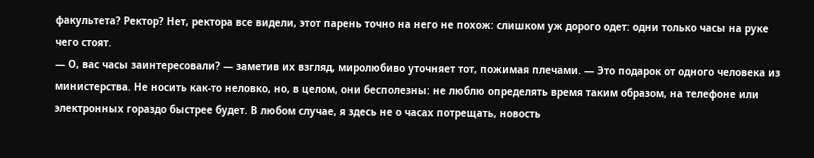факультета? Ректор? Нет, ректора все видели, этот парень точно на него не похож: слишком уж дорого одет: одни только часы на руке чего стоят.
— О, вас часы заинтересовали? — заметив их взгляд, миролюбиво уточняет тот, пожимая плечами. — Это подарок от одного человека из министерства. Не носить как-то неловко, но, в целом, они бесполезны: не люблю определять время таким образом, на телефоне или электронных гораздо быстрее будет. В любом случае, я здесь не о часах потрещать, новость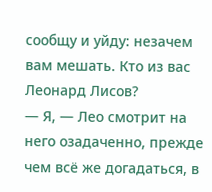сообщу и уйду: незачем вам мешать. Кто из вас Леонард Лисов?
— Я, — Лео смотрит на него озадаченно, прежде чем всё же догадаться, в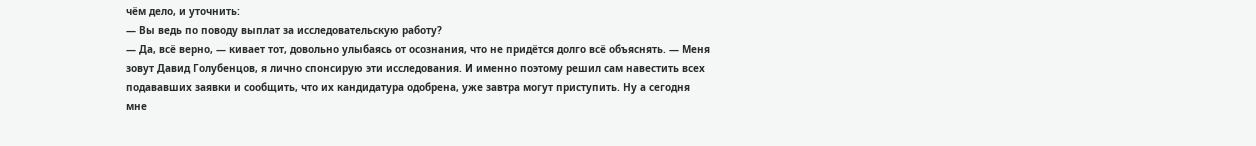чём дело, и уточнить:
— Вы ведь по поводу выплат за исследовательскую работу?
— Да, всё верно, — кивает тот, довольно улыбаясь от осознания, что не придётся долго всё объяснять. — Меня зовут Давид Голубенцов, я лично спонсирую эти исследования. И именно поэтому решил сам навестить всех подававших заявки и сообщить, что их кандидатура одобрена, уже завтра могут приступить. Ну а сегодня мне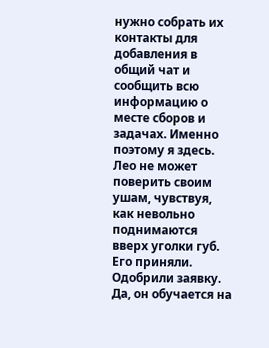нужно собрать их контакты для добавления в общий чат и сообщить всю информацию о месте сборов и задачах. Именно поэтому я здесь.
Лео не может поверить своим ушам, чувствуя, как невольно поднимаются вверх уголки губ. Его приняли. Одобрили заявку. Да, он обучается на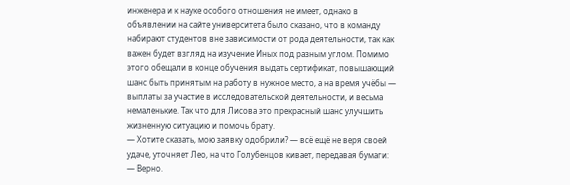инженера и к науке особого отношения не имеет, однако в объявлении на сайте университета было сказано, что в команду набирают студентов вне зависимости от рода деятельности, так как важен будет взгляд на изучение Иных под разным углом. Помимо этого обещали в конце обучения выдать сертификат, повышающий шанс быть принятым на работу в нужное место, а на время учёбы — выплаты за участие в исследовательской деятельности, и весьма немаленькие. Так что для Лисова это прекрасный шанс улучшить жизненную ситуацию и помочь брату.
— Хотите сказать, мою заявку одобрили? — всё ещё не веря своей удаче, уточняет Лео, на что Голубенцов кивает, передавая бумаги:
— Верно.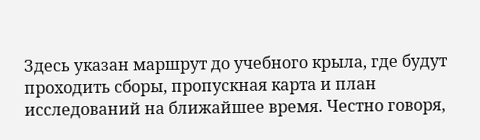Здесь указан маршрут до учебного крыла, где будут проходить сборы, пропускная карта и план исследований на ближайшее время. Честно говоря,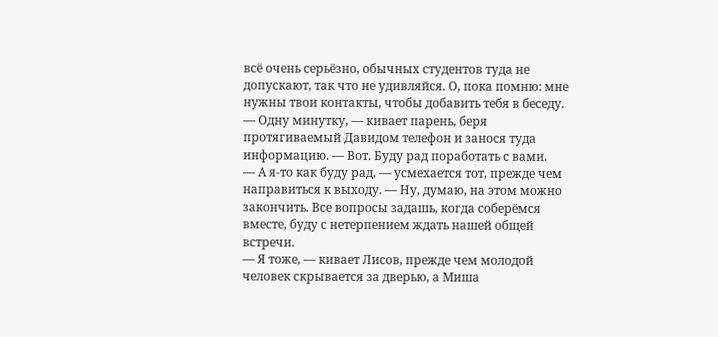всё очень серьёзно, обычных студентов туда не допускают, так что не удивляйся. О, пока помню: мне нужны твои контакты, чтобы добавить тебя в беседу.
— Одну минутку, — кивает парень, беря протягиваемый Давидом телефон и занося туда информацию. — Вот. Буду рад поработать с вами.
— А я-то как буду рад, — усмехается тот, прежде чем направиться к выходу. — Ну, думаю, на этом можно закончить. Все вопросы задашь, когда соберёмся вместе, буду с нетерпением ждать нашей общей встречи.
— Я тоже, — кивает Лисов, прежде чем молодой человек скрывается за дверью, а Миша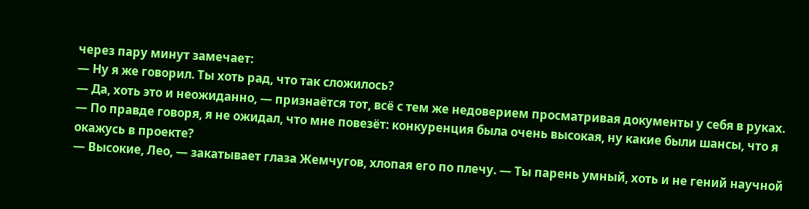через пару минут замечает:
— Ну я же говорил. Ты хоть рад, что так сложилось?
— Да, хоть это и неожиданно, — признаётся тот, всё с тем же недоверием просматривая документы у себя в руках. — По правде говоря, я не ожидал, что мне повезёт: конкуренция была очень высокая, ну какие были шансы, что я окажусь в проекте?
— Высокие, Лео, — закатывает глаза Жемчугов, хлопая его по плечу. — Ты парень умный, хоть и не гений научной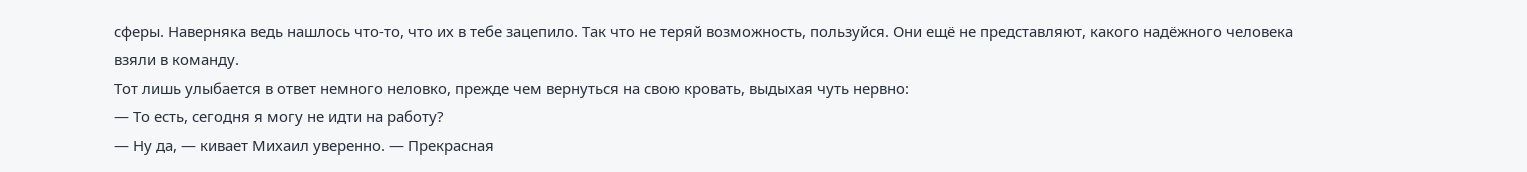сферы. Наверняка ведь нашлось что-то, что их в тебе зацепило. Так что не теряй возможность, пользуйся. Они ещё не представляют, какого надёжного человека взяли в команду.
Тот лишь улыбается в ответ немного неловко, прежде чем вернуться на свою кровать, выдыхая чуть нервно:
— То есть, сегодня я могу не идти на работу?
— Ну да, — кивает Михаил уверенно. — Прекрасная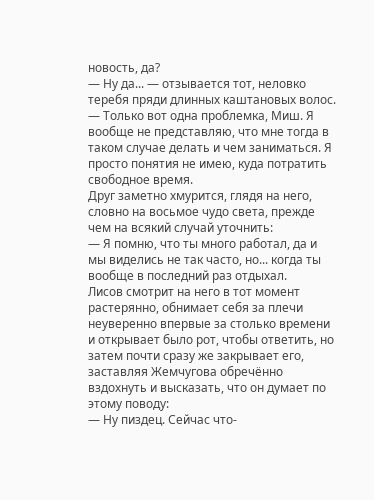новость, да?
— Ну да... — отзывается тот, неловко теребя пряди длинных каштановых волос. — Только вот одна проблемка, Миш. Я вообще не представляю, что мне тогда в таком случае делать и чем заниматься. Я просто понятия не имею, куда потратить свободное время.
Друг заметно хмурится, глядя на него, словно на восьмое чудо света, прежде чем на всякий случай уточнить:
— Я помню, что ты много работал, да и мы виделись не так часто, но... когда ты вообще в последний раз отдыхал.
Лисов смотрит на него в тот момент растерянно, обнимает себя за плечи неуверенно впервые за столько времени и открывает было рот, чтобы ответить, но затем почти сразу же закрывает его, заставляя Жемчугова обречённо вздохнуть и высказать, что он думает по этому поводу:
— Ну пиздец. Сейчас что-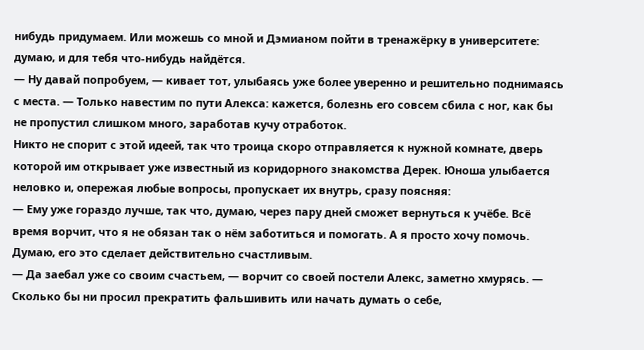нибудь придумаем. Или можешь со мной и Дэмианом пойти в тренажёрку в университете: думаю, и для тебя что-нибудь найдётся.
— Ну давай попробуем, — кивает тот, улыбаясь уже более уверенно и решительно поднимаясь с места. — Только навестим по пути Алекса: кажется, болезнь его совсем сбила с ног, как бы не пропустил слишком много, заработав кучу отработок.
Никто не спорит с этой идеей, так что троица скоро отправляется к нужной комнате, дверь которой им открывает уже известный из коридорного знакомства Дерек. Юноша улыбается неловко и, опережая любые вопросы, пропускает их внутрь, сразу поясняя:
— Ему уже гораздо лучше, так что, думаю, через пару дней сможет вернуться к учёбе. Всё время ворчит, что я не обязан так о нём заботиться и помогать. А я просто хочу помочь. Думаю, его это сделает действительно счастливым.
— Да заебал уже со своим счастьем, — ворчит со своей постели Алекс, заметно хмурясь. — Сколько бы ни просил прекратить фальшивить или начать думать о себе,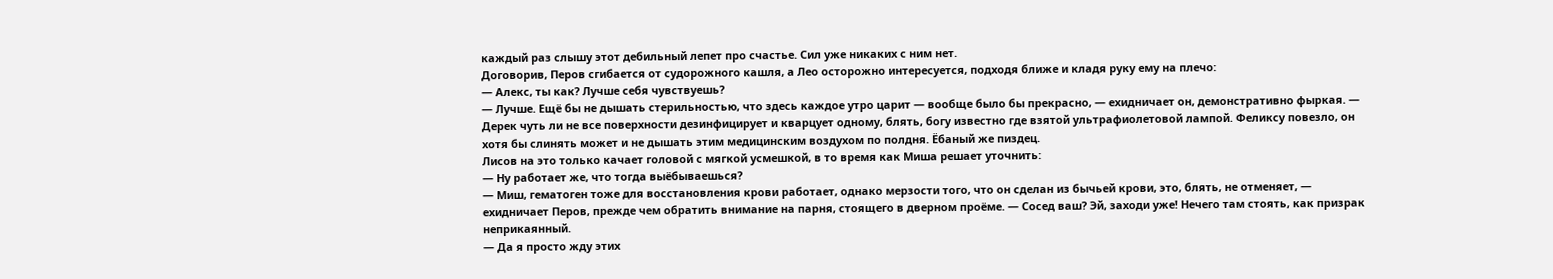каждый раз слышу этот дебильный лепет про счастье. Сил уже никаких с ним нет.
Договорив, Перов сгибается от судорожного кашля, а Лео осторожно интересуется, подходя ближе и кладя руку ему на плечо:
— Алекс, ты как? Лучше себя чувствуешь?
— Лучше. Ещё бы не дышать стерильностью, что здесь каждое утро царит — вообще было бы прекрасно, — ехидничает он, демонстративно фыркая. — Дерек чуть ли не все поверхности дезинфицирует и кварцует одному, блять, богу известно где взятой ультрафиолетовой лампой. Феликсу повезло, он хотя бы слинять может и не дышать этим медицинским воздухом по полдня. Ёбаный же пиздец.
Лисов на это только качает головой с мягкой усмешкой, в то время как Миша решает уточнить:
— Ну работает же, что тогда выёбываешься?
— Миш, гематоген тоже для восстановления крови работает, однако мерзости того, что он сделан из бычьей крови, это, блять, не отменяет, — ехидничает Перов, прежде чем обратить внимание на парня, стоящего в дверном проёме. — Сосед ваш? Эй, заходи уже! Нечего там стоять, как призрак неприкаянный.
— Да я просто жду этих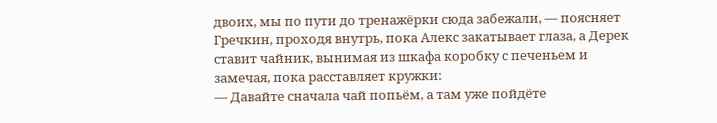двоих, мы по пути до тренажёрки сюда забежали, — поясняет Гречкин, проходя внутрь, пока Алекс закатывает глаза, а Дерек ставит чайник, вынимая из шкафа коробку с печеньем и замечая, пока расставляет кружки:
— Давайте сначала чай попьём, а там уже пойдёте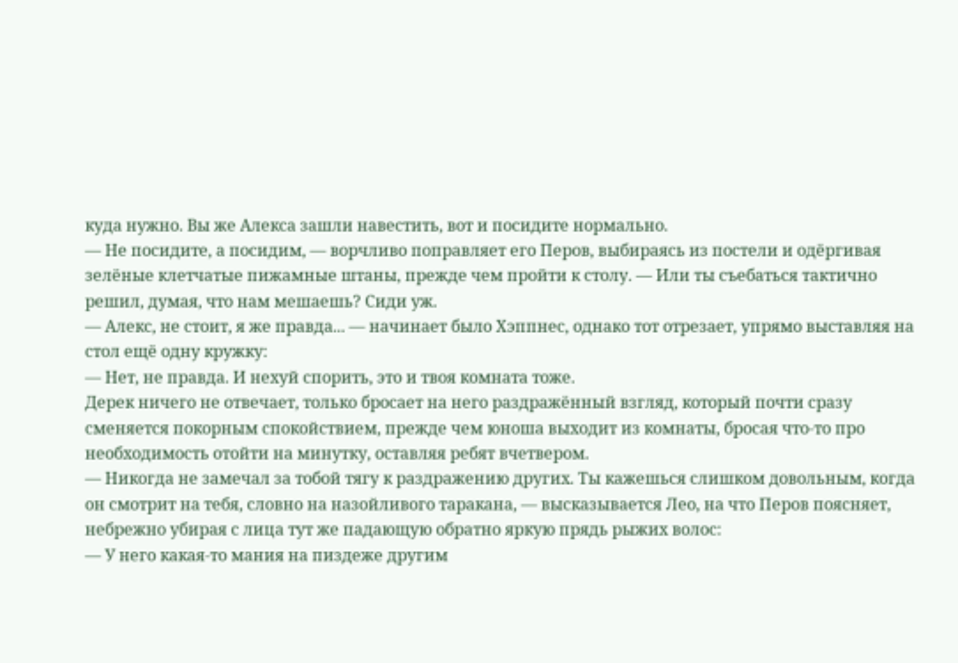куда нужно. Вы же Алекса зашли навестить, вот и посидите нормально.
— Не посидите, а посидим, — ворчливо поправляет его Перов, выбираясь из постели и одёргивая зелёные клетчатые пижамные штаны, прежде чем пройти к столу. — Или ты съебаться тактично решил, думая, что нам мешаешь? Сиди уж.
— Алекс, не стоит, я же правда... — начинает было Хэппнес, однако тот отрезает, упрямо выставляя на стол ещё одну кружку:
— Нет, не правда. И нехуй спорить, это и твоя комната тоже.
Дерек ничего не отвечает, только бросает на него раздражённый взгляд, который почти сразу сменяется покорным спокойствием, прежде чем юноша выходит из комнаты, бросая что-то про необходимость отойти на минутку, оставляя ребят вчетвером.
— Никогда не замечал за тобой тягу к раздражению других. Ты кажешься слишком довольным, когда он смотрит на тебя, словно на назойливого таракана, — высказывается Лео, на что Перов поясняет, небрежно убирая с лица тут же падающую обратно яркую прядь рыжих волос:
— У него какая-то мания на пиздеже другим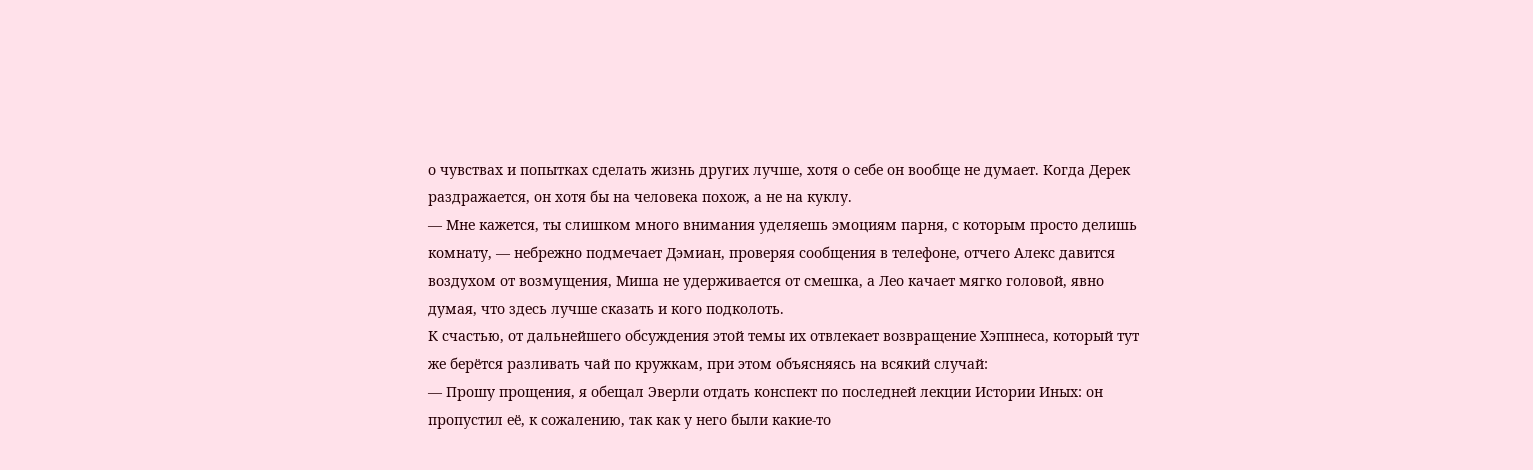о чувствах и попытках сделать жизнь других лучше, хотя о себе он вообще не думает. Когда Дерек раздражается, он хотя бы на человека похож, а не на куклу.
— Мне кажется, ты слишком много внимания уделяешь эмоциям парня, с которым просто делишь комнату, — небрежно подмечает Дэмиан, проверяя сообщения в телефоне, отчего Алекс давится воздухом от возмущения, Миша не удерживается от смешка, а Лео качает мягко головой, явно думая, что здесь лучше сказать и кого подколоть.
К счастью, от дальнейшего обсуждения этой темы их отвлекает возвращение Хэппнеса, который тут же берётся разливать чай по кружкам, при этом объясняясь на всякий случай:
— Прошу прощения, я обещал Эверли отдать конспект по последней лекции Истории Иных: он пропустил её, к сожалению, так как у него были какие-то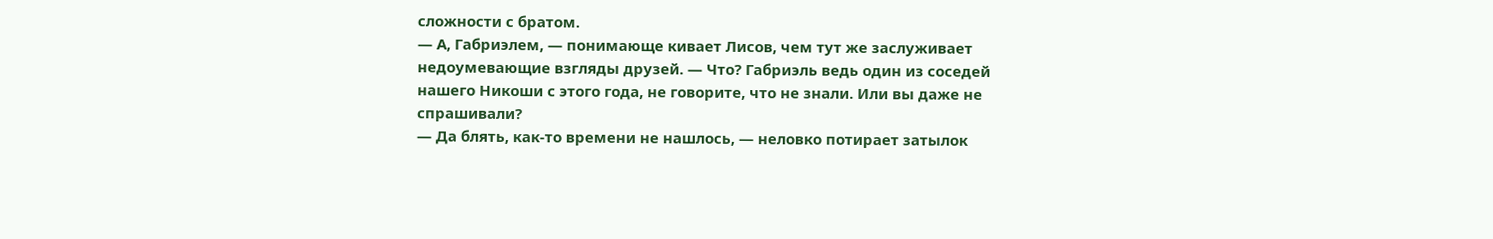сложности с братом.
— А, Габриэлем, — понимающе кивает Лисов, чем тут же заслуживает недоумевающие взгляды друзей. — Что? Габриэль ведь один из соседей нашего Никоши с этого года, не говорите, что не знали. Или вы даже не спрашивали?
— Да блять, как-то времени не нашлось, — неловко потирает затылок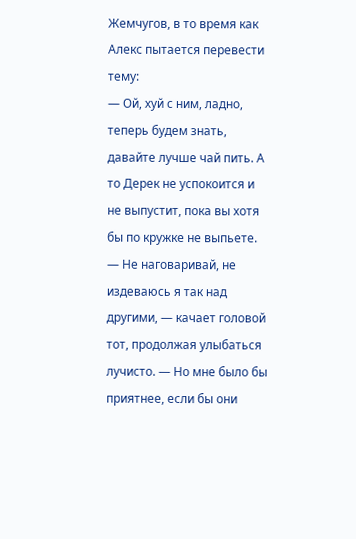Жемчугов, в то время как Алекс пытается перевести тему:
— Ой, хуй с ним, ладно, теперь будем знать, давайте лучше чай пить. А то Дерек не успокоится и не выпустит, пока вы хотя бы по кружке не выпьете.
— Не наговаривай, не издеваюсь я так над другими, — качает головой тот, продолжая улыбаться лучисто. — Но мне было бы приятнее, если бы они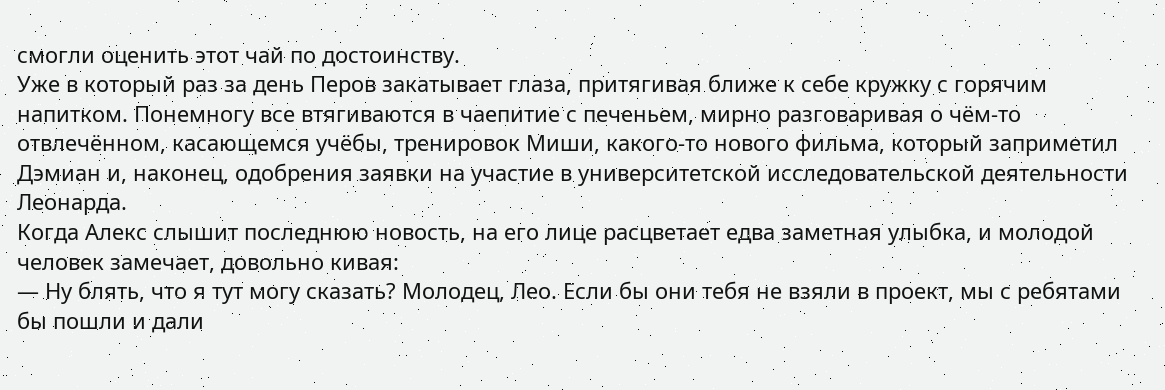смогли оценить этот чай по достоинству.
Уже в который раз за день Перов закатывает глаза, притягивая ближе к себе кружку с горячим напитком. Понемногу все втягиваются в чаепитие с печеньем, мирно разговаривая о чём-то отвлечённом, касающемся учёбы, тренировок Миши, какого-то нового фильма, который заприметил Дэмиан и, наконец, одобрения заявки на участие в университетской исследовательской деятельности Леонарда.
Когда Алекс слышит последнюю новость, на его лице расцветает едва заметная улыбка, и молодой человек замечает, довольно кивая:
— Ну блять, что я тут могу сказать? Молодец, Лео. Если бы они тебя не взяли в проект, мы с ребятами бы пошли и дали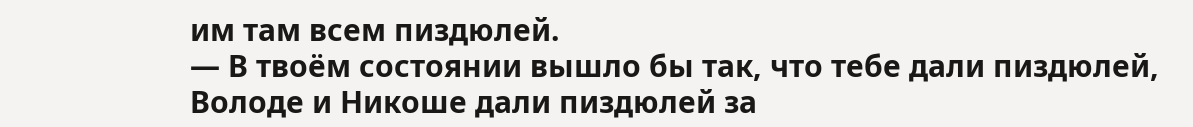им там всем пиздюлей.
— В твоём состоянии вышло бы так, что тебе дали пиздюлей, Володе и Никоше дали пиздюлей за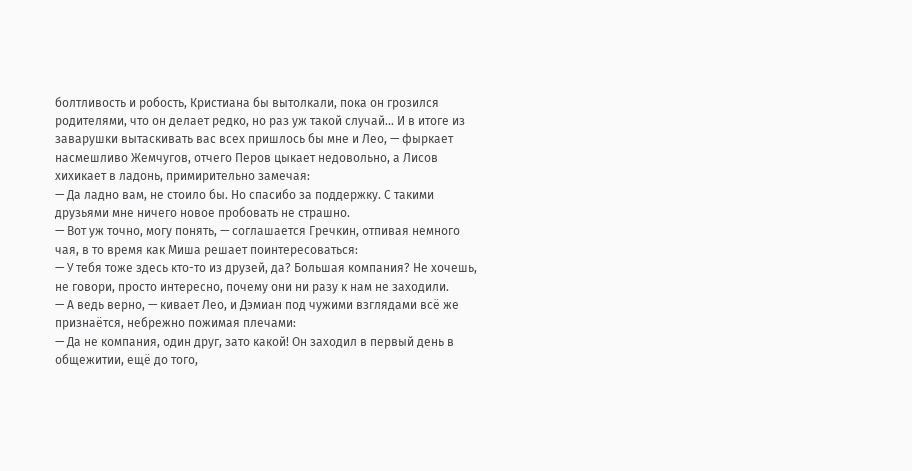болтливость и робость, Кристиана бы вытолкали, пока он грозился родителями, что он делает редко, но раз уж такой случай... И в итоге из заварушки вытаскивать вас всех пришлось бы мне и Лео, — фыркает насмешливо Жемчугов, отчего Перов цыкает недовольно, а Лисов хихикает в ладонь, примирительно замечая:
— Да ладно вам, не стоило бы. Но спасибо за поддержку. С такими друзьями мне ничего новое пробовать не страшно.
— Вот уж точно, могу понять, — соглашается Гречкин, отпивая немного чая, в то время как Миша решает поинтересоваться:
— У тебя тоже здесь кто-то из друзей, да? Большая компания? Не хочешь, не говори, просто интересно, почему они ни разу к нам не заходили.
— А ведь верно, — кивает Лео, и Дэмиан под чужими взглядами всё же признаётся, небрежно пожимая плечами:
— Да не компания, один друг, зато какой! Он заходил в первый день в общежитии, ещё до того,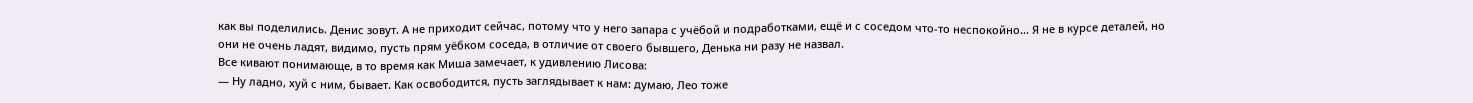как вы поделились. Денис зовут. А не приходит сейчас, потому что у него запара с учёбой и подработками, ещё и с соседом что-то неспокойно... Я не в курсе деталей, но они не очень ладят, видимо, пусть прям уёбком соседа, в отличие от своего бывшего, Денька ни разу не назвал.
Все кивают понимающе, в то время как Миша замечает, к удивлению Лисова:
— Ну ладно, хуй с ним, бывает. Как освободится, пусть заглядывает к нам: думаю, Лео тоже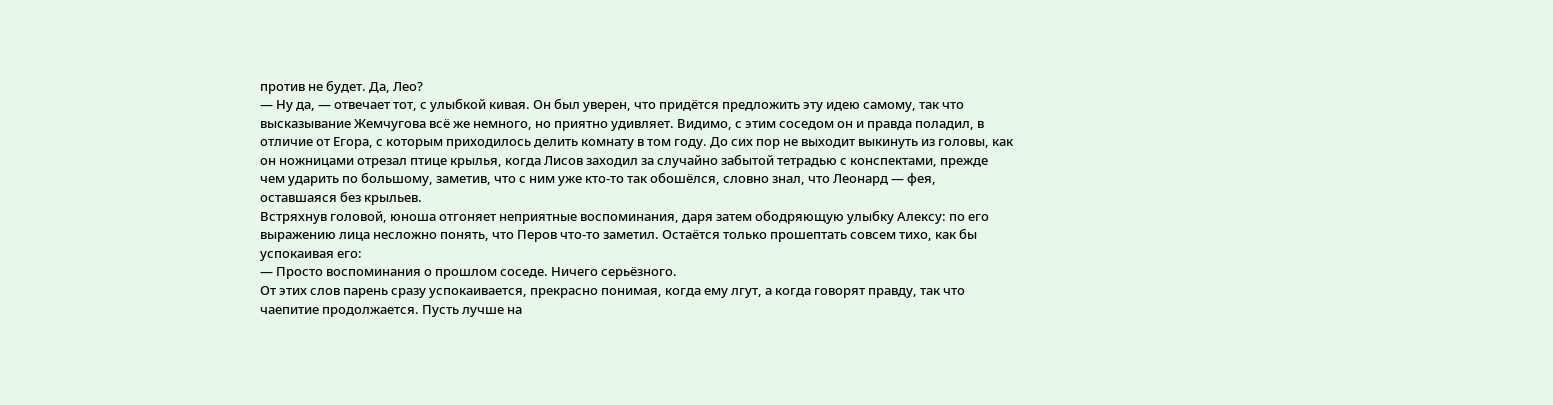против не будет. Да, Лео?
— Ну да, — отвечает тот, с улыбкой кивая. Он был уверен, что придётся предложить эту идею самому, так что высказывание Жемчугова всё же немного, но приятно удивляет. Видимо, с этим соседом он и правда поладил, в отличие от Егора, с которым приходилось делить комнату в том году. До сих пор не выходит выкинуть из головы, как он ножницами отрезал птице крылья, когда Лисов заходил за случайно забытой тетрадью с конспектами, прежде чем ударить по большому, заметив, что с ним уже кто-то так обошёлся, словно знал, что Леонард — фея, оставшаяся без крыльев.
Встряхнув головой, юноша отгоняет неприятные воспоминания, даря затем ободряющую улыбку Алексу: по его выражению лица несложно понять, что Перов что-то заметил. Остаётся только прошептать совсем тихо, как бы успокаивая его:
— Просто воспоминания о прошлом соседе. Ничего серьёзного.
От этих слов парень сразу успокаивается, прекрасно понимая, когда ему лгут, а когда говорят правду, так что чаепитие продолжается. Пусть лучше на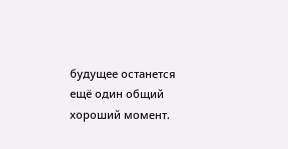будущее останется ещё один общий хороший момент.